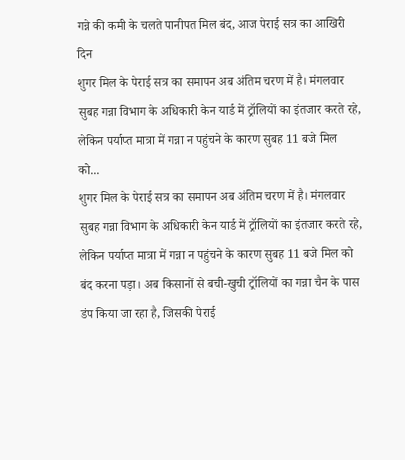गन्ने की कमी के चलते पानीपत मिल बंद, आज पेराई सत्र का आखिरी दिन
शुगर मिल के पेराई सत्र का समापन अब अंतिम चरण में है। मंगलवार सुबह गन्ना विभाग के अधिकारी केन यार्ड में ट्रॉलियों का इंतजार करते रहे, लेकिन पर्याप्त मात्रा में गन्ना न पहुंचने के कारण सुबह 11 बजे मिल को...
शुगर मिल के पेराई सत्र का समापन अब अंतिम चरण में है। मंगलवार सुबह गन्ना विभाग के अधिकारी केन यार्ड में ट्रॉलियों का इंतजार करते रहे, लेकिन पर्याप्त मात्रा में गन्ना न पहुंचने के कारण सुबह 11 बजे मिल को बंद करना पड़ा। अब किसानों से बची-खुची ट्रॉलियों का गन्ना चैन के पास डंप किया जा रहा है, जिसकी पेराई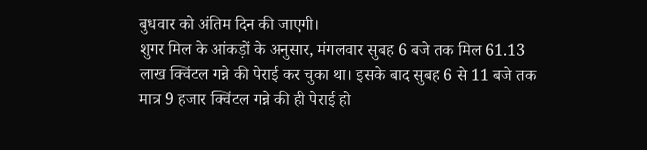बुधवार को अंतिम दिन की जाएगी।
शुगर मिल के आंकड़ों के अनुसार, मंगलवार सुबह 6 बजे तक मिल 61.13 लाख क्विंटल गन्ने की पेराई कर चुका था। इसके बाद सुबह 6 से 11 बजे तक मात्र 9 हजार क्विंटल गन्ने की ही पेराई हो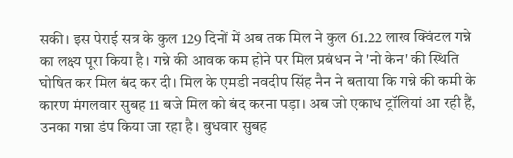सकी। इस पेराई सत्र के कुल 129 दिनों में अब तक मिल ने कुल 61.22 लाख क्विंटल गन्ने का लक्ष्य पूरा किया है। गन्ने की आवक कम होने पर मिल प्रबंधन ने 'नो केन' की स्थिति घोषित कर मिल बंद कर दी। मिल के एमडी नवदीप सिंह नैन ने बताया कि गन्ने की कमी के कारण मंगलवार सुबह 11 बजे मिल को बंद करना पड़ा। अब जो एकाध ट्रॉलियां आ रही हैं, उनका गन्ना डंप किया जा रहा है। बुधवार सुबह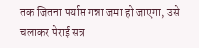तक जितना पर्याप्त गन्ना जमा हो जाएगा, उसे चलाकर पेराई सत्र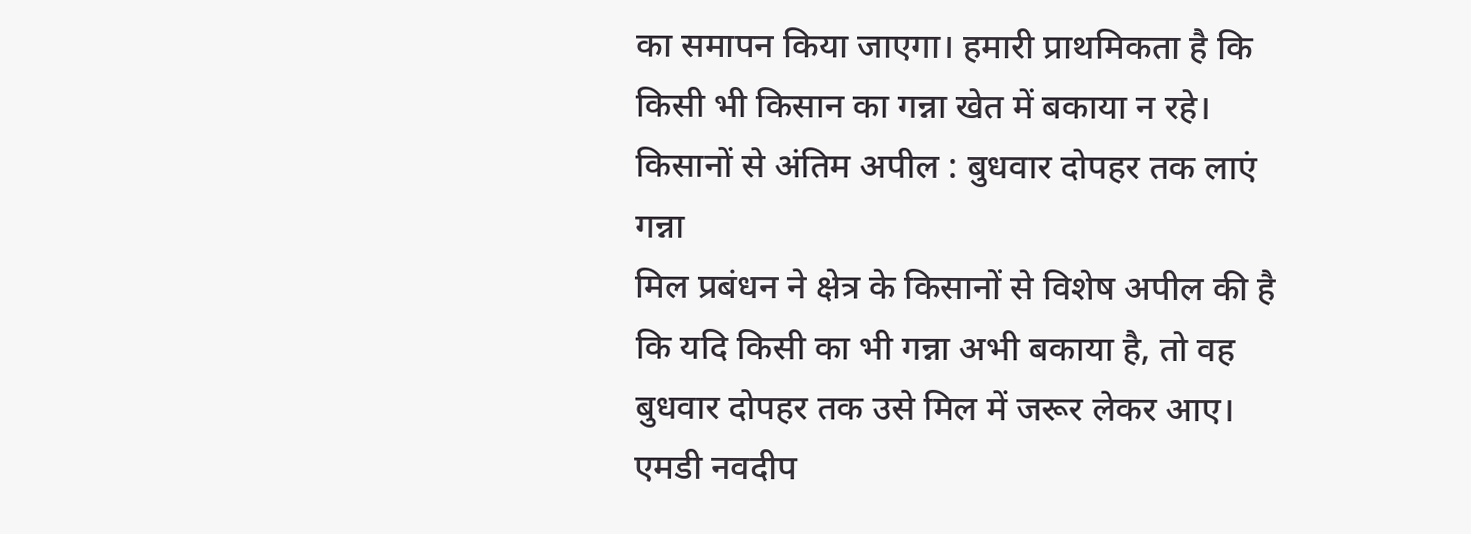का समापन किया जाएगा। हमारी प्राथमिकता है कि किसी भी किसान का गन्ना खेत में बकाया न रहे।
किसानों से अंतिम अपील : बुधवार दोपहर तक लाएं गन्ना
मिल प्रबंधन ने क्षेत्र के किसानों से विशेष अपील की है कि यदि किसी का भी गन्ना अभी बकाया है, तो वह बुधवार दोपहर तक उसे मिल में जरूर लेकर आए। एमडी नवदीप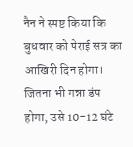नैन ने स्पष्ट किया कि बुधवार को पेराई सत्र का आखिरी दिन होगा। जितना भी गन्ना डंप होगा, उसे 10-12 घंटे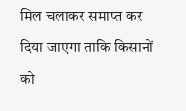मिल चलाकर समाप्त कर दिया जाएगा ताकि किसानों को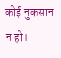कोई नुकसान न हो।